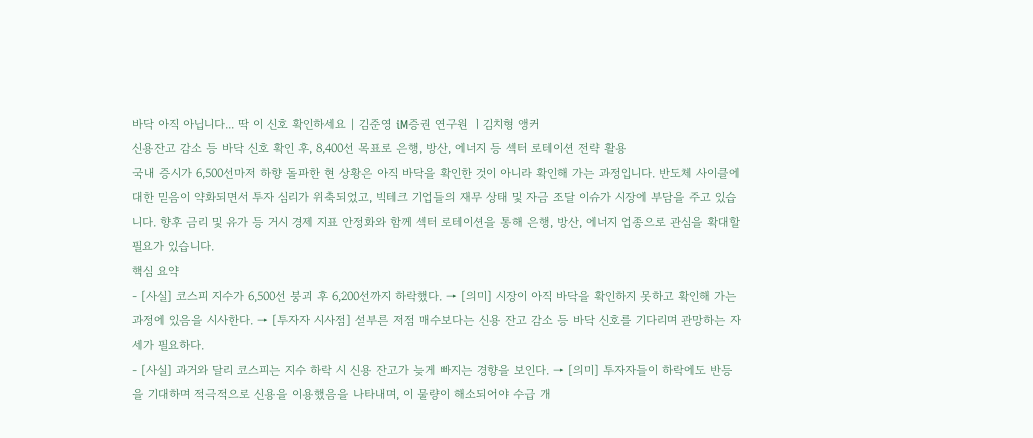바닥 아직 아닙니다... 딱 이 신호 확인하세요 | 김준영 iM증권 연구원 ㅣ김치형 앵커
신용잔고 감소 등 바닥 신호 확인 후, 8,400선 목표로 은행, 방산, 에너지 등 섹터 로테이션 전략 활용
국내 증시가 6,500선마저 하향 돌파한 현 상황은 아직 바닥을 확인한 것이 아니라 확인해 가는 과정입니다. 반도체 사이클에 대한 믿음이 약화되면서 투자 심리가 위축되었고, 빅테크 기업들의 재무 상태 및 자금 조달 이슈가 시장에 부담을 주고 있습니다. 향후 금리 및 유가 등 거시 경제 지표 안정화와 함께 섹터 로테이션을 통해 은행, 방산, 에너지 업종으로 관심을 확대할 필요가 있습니다.
핵심 요약
- [사실] 코스피 지수가 6,500선 붕괴 후 6,200선까지 하락했다. → [의미] 시장이 아직 바닥을 확인하지 못하고 확인해 가는 과정에 있음을 시사한다. → [투자자 시사점] 섣부른 저점 매수보다는 신용 잔고 감소 등 바닥 신호를 기다리며 관망하는 자세가 필요하다.
- [사실] 과거와 달리 코스피는 지수 하락 시 신용 잔고가 늦게 빠지는 경향을 보인다. → [의미] 투자자들이 하락에도 반등을 기대하며 적극적으로 신용을 이용했음을 나타내며, 이 물량이 해소되어야 수급 개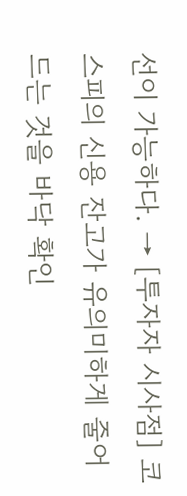선이 가능하다. → [투자자 시사점] 코스피의 신용 잔고가 유의미하게 줄어드는 것을 바닥 확인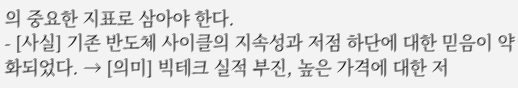의 중요한 지표로 삼아야 한다.
- [사실] 기존 반도체 사이클의 지속성과 저점 하단에 대한 믿음이 약화되었다. → [의미] 빅테크 실적 부진, 높은 가격에 대한 저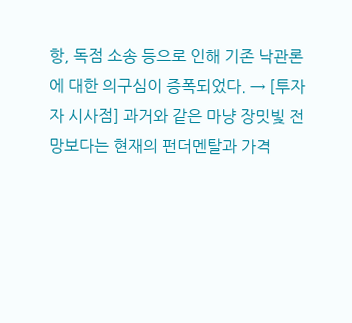항, 독점 소송 등으로 인해 기존 낙관론에 대한 의구심이 증폭되었다. → [투자자 시사점] 과거와 같은 마냥 장밋빛 전망보다는 현재의 펀더멘탈과 가격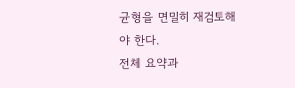균형을 면밀히 재검토해야 한다.
전체 요약과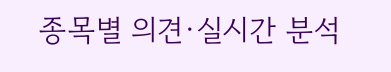종목별 의견·실시간 분석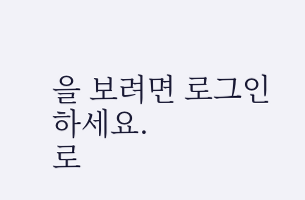을 보려면 로그인하세요.
로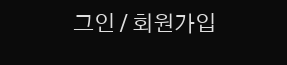그인 / 회원가입